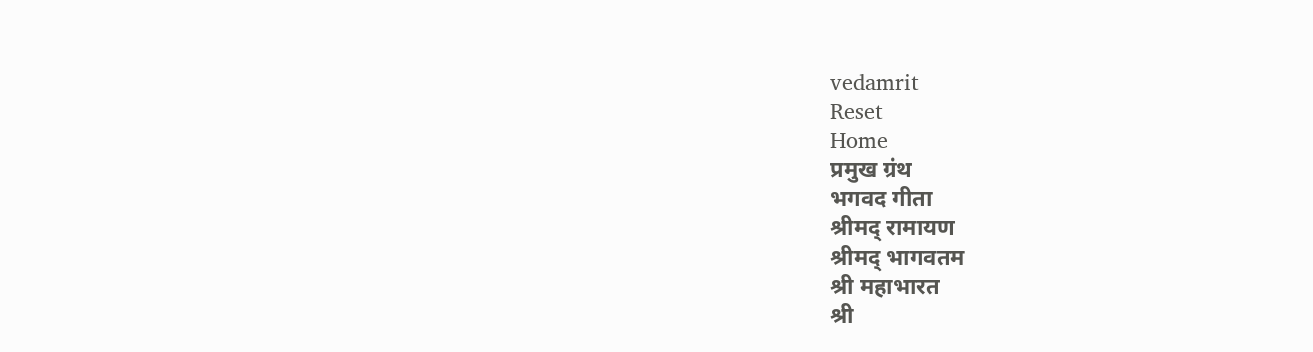vedamrit
Reset
Home
प्रमुख ग्रंथ
भगवद गीता
श्रीमद् रामायण
श्रीमद् भागवतम
श्री महाभारत
श्री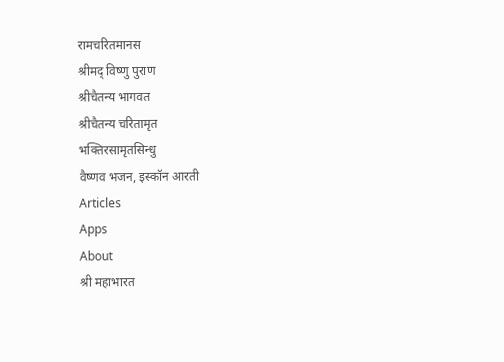रामचरितमानस
श्रीमद् विष्णु पुराण
श्रीचैतन्य भागवत
श्रीचैतन्य चरितामृत
भक्तिरसामृतसिन्धु
वैष्णव भजन, इस्कॉन आरती
Articles
Apps
About
श्री महाभारत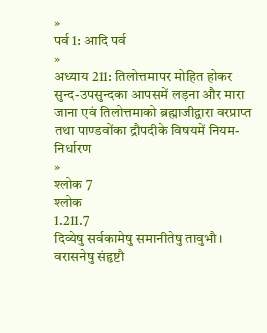»
पर्व 1: आदि पर्व
»
अध्याय 211: तिलोत्तमापर मोहित होकर सुन्द-उपसुन्दका आपसमें लड़ना और मारा जाना एवं तिलोत्तमाको ब्रह्माजीद्वारा वरप्राप्त तथा पाण्डवोंका द्रौपदीके विषयमें नियम-निर्धारण
»
श्लोक 7
श्लोक
1.211.7
दिव्येषु सर्वकामेषु समानीतेषु तावुभौ।
वरासनेषु संहृष्टौ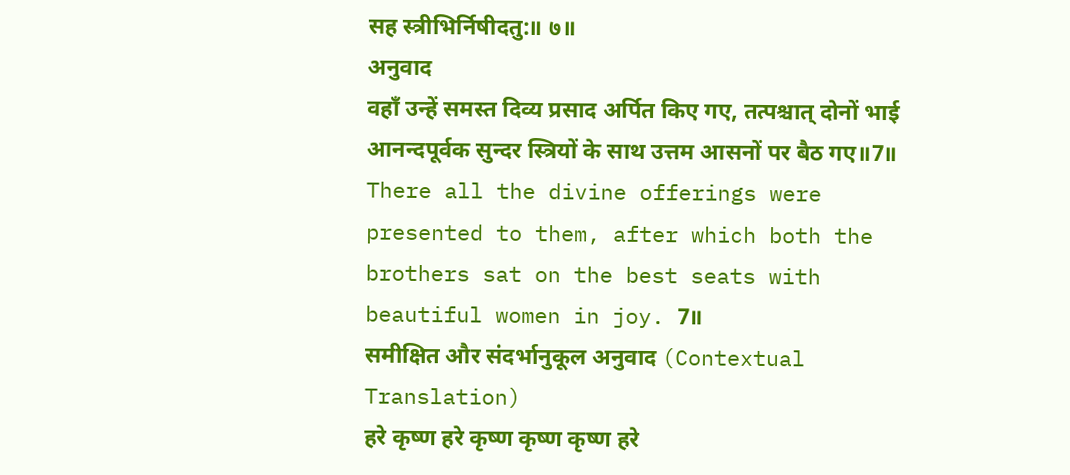सह स्त्रीभिर्निषीदतु:॥ ७॥
अनुवाद
वहाँ उन्हें समस्त दिव्य प्रसाद अर्पित किए गए, तत्पश्चात् दोनों भाई आनन्दपूर्वक सुन्दर स्त्रियों के साथ उत्तम आसनों पर बैठ गए॥7॥
There all the divine offerings were presented to them, after which both the brothers sat on the best seats with beautiful women in joy. 7॥
समीक्षित और संदर्भानुकूल अनुवाद (Contextual Translation)
हरे कृष्ण हरे कृष्ण कृष्ण कृष्ण हरे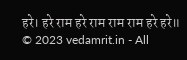हरे। हरे राम हरे राम राम राम हरे हरे॥
© 2023 vedamrit.in - All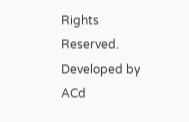Rights Reserved. Developed by ACd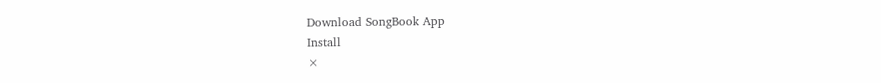Download SongBook App
Install
×